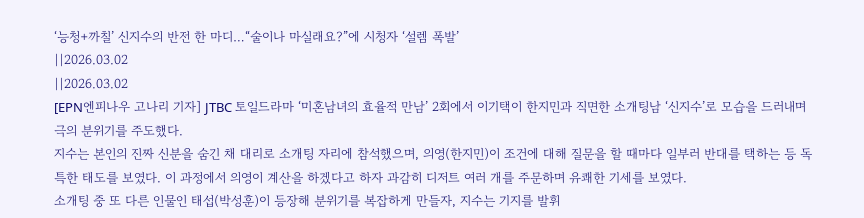‘능청+까칠’ 신지수의 반전 한 마디…“술이나 마실래요?”에 시청자 ‘설렘 폭발’
||2026.03.02
||2026.03.02
[EPN엔피나우 고나리 기자] JTBC 토일드라마 ‘미혼남녀의 효율적 만남’ 2회에서 이기택이 한지민과 직면한 소개팅남 ‘신지수’로 모습을 드러내며 극의 분위기를 주도했다.
지수는 본인의 진짜 신분을 숨긴 채 대리로 소개팅 자리에 참석했으며, 의영(한지민)이 조건에 대해 질문을 할 때마다 일부러 반대를 택하는 등 독특한 태도를 보였다. 이 과정에서 의영이 계산을 하겠다고 하자 과감히 디저트 여러 개를 주문하며 유쾌한 기세를 보였다.
소개팅 중 또 다른 인물인 태섭(박성훈)이 등장해 분위기를 복잡하게 만들자, 지수는 기지를 발휘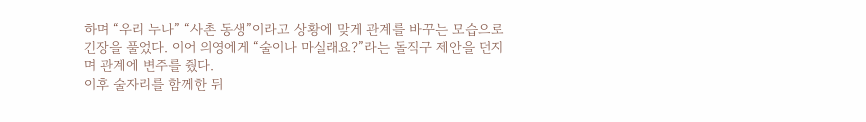하며 “우리 누나” “사촌 동생”이라고 상황에 맞게 관계를 바꾸는 모습으로 긴장을 풀었다. 이어 의영에게 “술이나 마실래요?”라는 돌직구 제안을 던지며 관계에 변주를 줬다.
이후 술자리를 함께한 뒤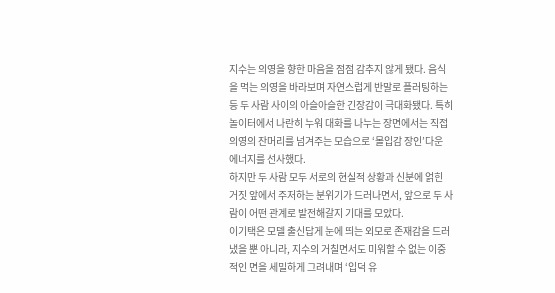지수는 의영을 향한 마음을 점점 감추지 않게 됐다. 음식을 먹는 의영을 바라보며 자연스럽게 반말로 플러팅하는 등 두 사람 사이의 아슬아슬한 긴장감이 극대화됐다. 특히 놀이터에서 나란히 누워 대화를 나누는 장면에서는 직접 의영의 잔머리를 넘겨주는 모습으로 ‘몰입감 장인’다운 에너지를 선사했다.
하지만 두 사람 모두 서로의 현실적 상황과 신분에 얽힌 거짓 앞에서 주저하는 분위기가 드러나면서, 앞으로 두 사람이 어떤 관계로 발전해갈지 기대를 모았다.
이기택은 모델 출신답게 눈에 띄는 외모로 존재감을 드러냈을 뿐 아니라, 지수의 거칠면서도 미워할 수 없는 이중적인 면을 세밀하게 그려내며 ‘입덕 유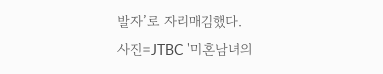발자’로 자리매김했다.
사진=JTBC '미혼남녀의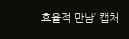효율적 만남’ 캡처